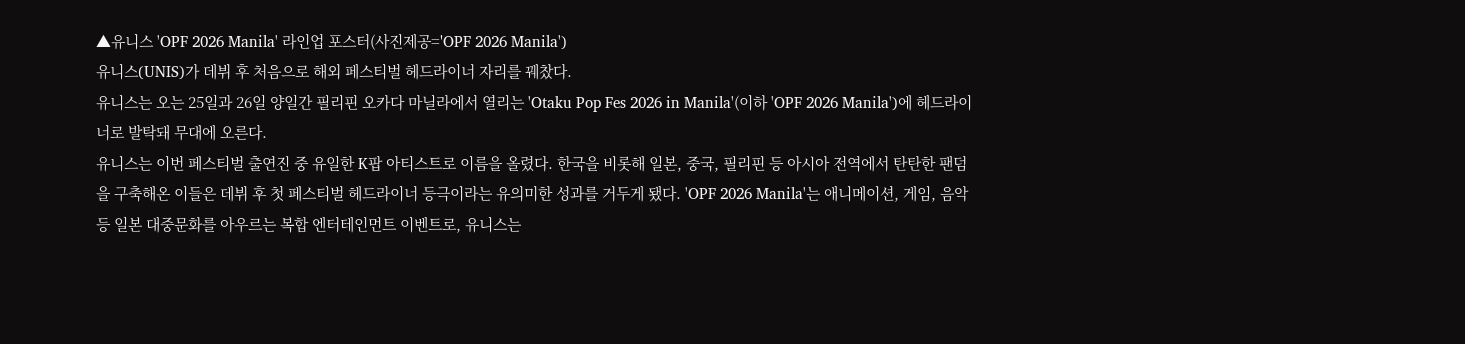▲유니스 'OPF 2026 Manila' 라인업 포스터(사진제공='OPF 2026 Manila')
유니스(UNIS)가 데뷔 후 처음으로 해외 페스티벌 헤드라이너 자리를 꿰찼다.
유니스는 오는 25일과 26일 양일간 필리핀 오카다 마닐라에서 열리는 'Otaku Pop Fes 2026 in Manila'(이하 'OPF 2026 Manila')에 헤드라이너로 발탁돼 무대에 오른다.
유니스는 이번 페스티벌 출연진 중 유일한 K팝 아티스트로 이름을 올렸다. 한국을 비롯해 일본, 중국, 필리핀 등 아시아 전역에서 탄탄한 팬덤을 구축해온 이들은 데뷔 후 첫 페스티벌 헤드라이너 등극이라는 유의미한 성과를 거두게 됐다. 'OPF 2026 Manila'는 애니메이션, 게임, 음악 등 일본 대중문화를 아우르는 복합 엔터테인먼트 이벤트로, 유니스는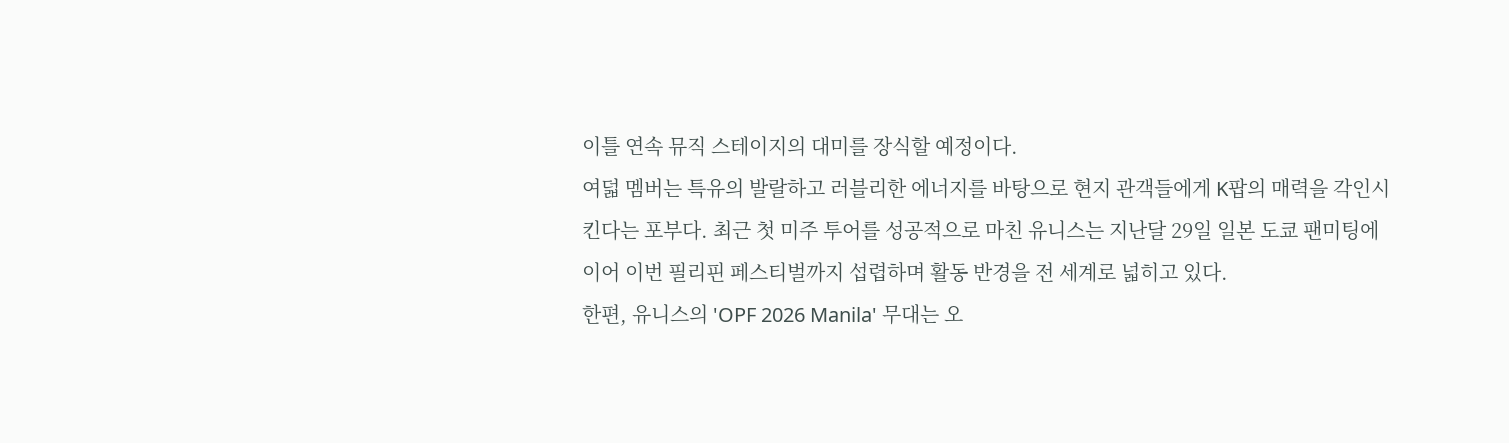이틀 연속 뮤직 스테이지의 대미를 장식할 예정이다.
여덟 멤버는 특유의 발랄하고 러블리한 에너지를 바탕으로 현지 관객들에게 K팝의 매력을 각인시킨다는 포부다. 최근 첫 미주 투어를 성공적으로 마친 유니스는 지난달 29일 일본 도쿄 팬미팅에 이어 이번 필리핀 페스티벌까지 섭렵하며 활동 반경을 전 세계로 넓히고 있다.
한편, 유니스의 'OPF 2026 Manila' 무대는 오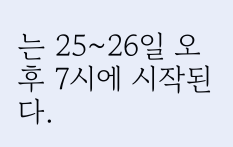는 25~26일 오후 7시에 시작된다.